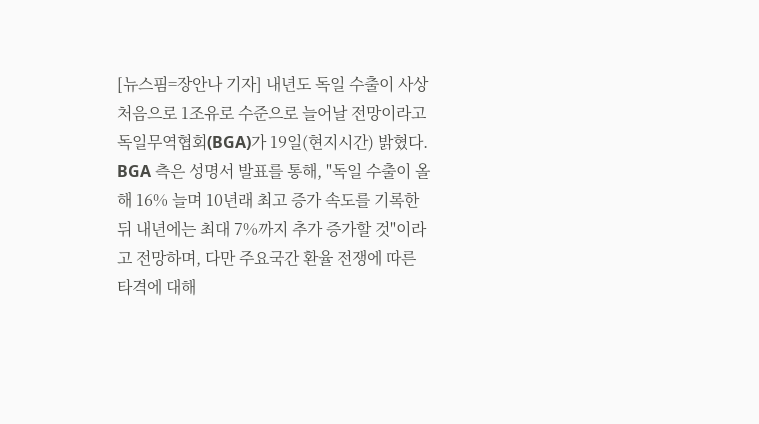[뉴스핌=장안나 기자] 내년도 독일 수출이 사상 처음으로 1조유로 수준으로 늘어날 전망이라고 독일무역협회(BGA)가 19일(현지시간) 밝혔다.
BGA 측은 성명서 발표를 통해, "독일 수출이 올해 16% 늘며 10년래 최고 증가 속도를 기록한 뒤 내년에는 최대 7%까지 추가 증가할 것"이라고 전망하며, 다만 주요국간 환율 전쟁에 따른 타격에 대해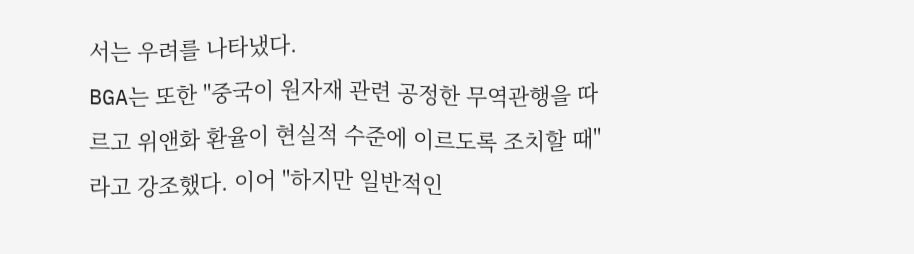서는 우려를 나타냈다.
BGA는 또한 "중국이 원자재 관련 공정한 무역관행을 따르고 위앤화 환율이 현실적 수준에 이르도록 조치할 때"라고 강조했다. 이어 "하지만 일반적인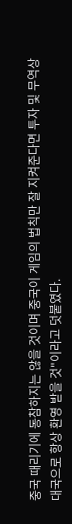중국 때리기에 동참하지는 않을 것이며 중국이 게임의 법칙만 잘 지켜준다면 투자 및 무역상대국으로 항상 환영 받을 것"이라고 덧붙였다.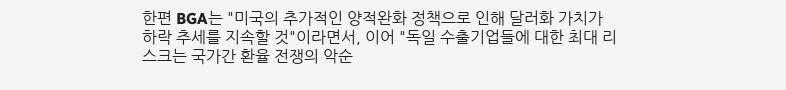한편 BGA는 "미국의 추가적인 양적완화 정책으로 인해 달러화 가치가 하락 추세를 지속할 것"이라면서, 이어 "독일 수출기업들에 대한 최대 리스크는 국가간 환율 전쟁의 악순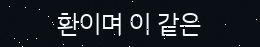환이며 이 같은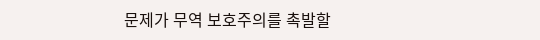문제가 무역 보호주의를 촉발할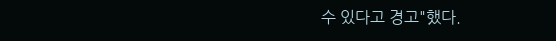수 있다고 경고"했다.